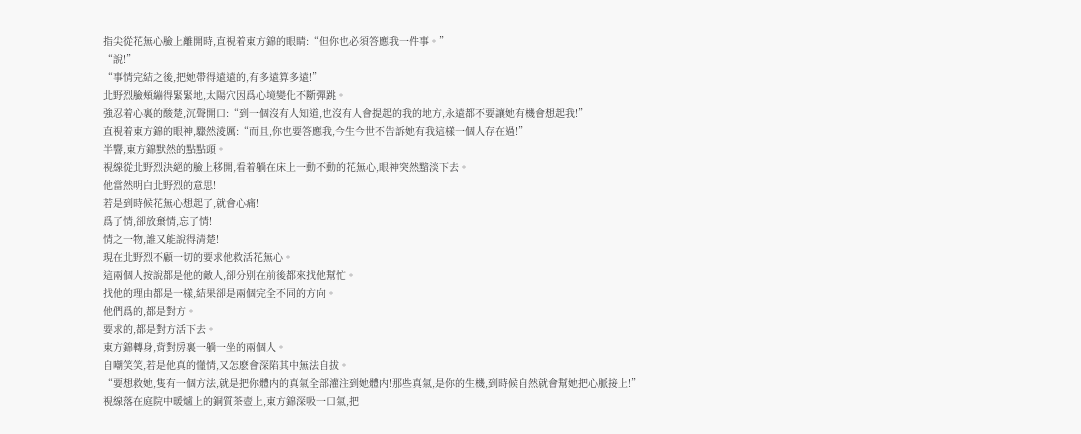指尖從花無心臉上離開時,直視着東方錦的眼睛:“但你也必須答應我一件事。”
“說!”
“事情完結之後,把她帶得遠遠的,有多遠算多遠!”
北野烈臉頰繃得緊緊地,太陽穴因爲心境變化不斷彈跳。
強忍着心裏的酸楚,沉聲開口:“到一個沒有人知道,也沒有人會提起的我的地方,永遠都不要讓她有機會想起我!”
直視着東方錦的眼神,驟然淩厲:“而且,你也要答應我,今生今世不告訴她有我這樣一個人存在過!”
半響,東方錦默然的點點頭。
視線從北野烈決絕的臉上移開,看着躺在床上一動不動的花無心,眼神突然黯淡下去。
他當然明白北野烈的意思!
若是到時候花無心想起了,就會心痛!
爲了情,卻放棄情,忘了情!
情之一物,誰又能說得清楚!
現在北野烈不顧一切的要求他救活花無心。
這兩個人按說都是他的敵人,卻分别在前後都來找他幫忙。
找他的理由都是一樣,結果卻是兩個完全不同的方向。
他們爲的,都是對方。
要求的,都是對方活下去。
東方錦轉身,背對房裏一躺一坐的兩個人。
自嘲笑笑,若是他真的懂情,又怎麽會深陷其中無法自拔。
“要想救她,隻有一個方法,就是把你體内的真氣全部灌注到她體内!那些真氣,是你的生機,到時候自然就會幫她把心脈接上!”
視線落在庭院中暖爐上的銅質茶壺上,東方錦深吸一口氣,把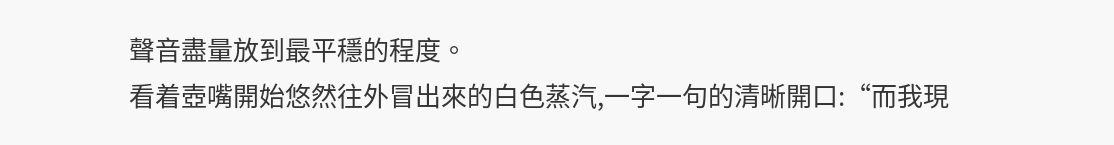聲音盡量放到最平穩的程度。
看着壺嘴開始悠然往外冒出來的白色蒸汽,一字一句的清晰開口:“而我現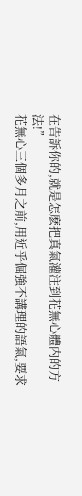在告訴你的,就是怎麽把真氣灌注到花無心體内的方法!”
花無心三個多月之前,用近乎倔強不講理的語氣,要求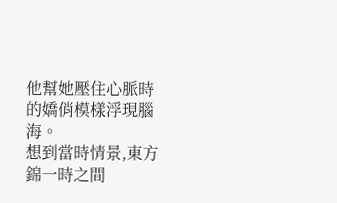他幫她壓住心脈時的嬌俏模樣浮現腦海。
想到當時情景,東方錦一時之間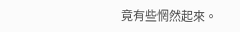竟有些惘然起來。